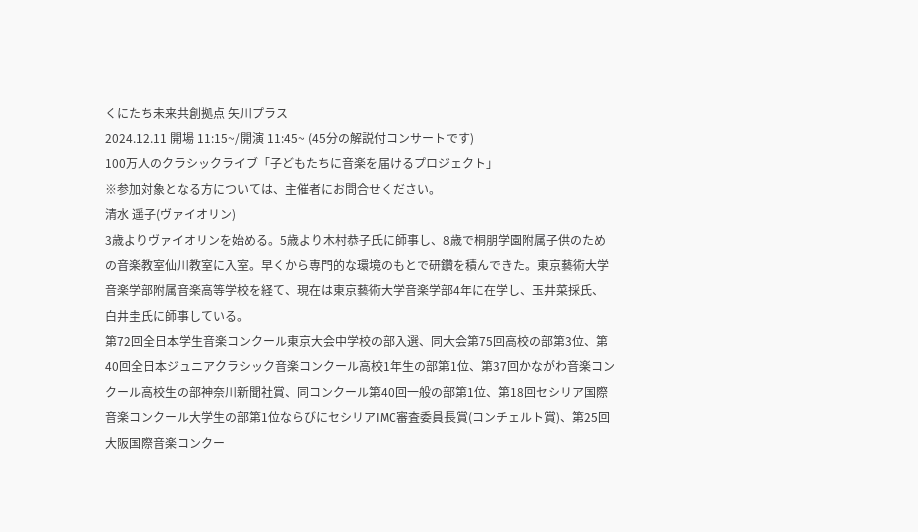くにたち未来共創拠点 矢川プラス
2024.12.11 開場 11:15~/開演 11:45~ (45分の解説付コンサートです)
100万人のクラシックライブ「子どもたちに音楽を届けるプロジェクト」
※参加対象となる方については、主催者にお問合せください。
清水 遥子(ヴァイオリン)
3歳よりヴァイオリンを始める。5歳より木村恭子氏に師事し、8歳で桐朋学園附属子供のための音楽教室仙川教室に入室。早くから専門的な環境のもとで研鑽を積んできた。東京藝術大学音楽学部附属音楽高等学校を経て、現在は東京藝術大学音楽学部4年に在学し、玉井菜採氏、白井圭氏に師事している。
第72回全日本学生音楽コンクール東京大会中学校の部入選、同大会第75回高校の部第3位、第40回全日本ジュニアクラシック音楽コンクール高校1年生の部第1位、第37回かながわ音楽コンクール高校生の部神奈川新聞社賞、同コンクール第40回一般の部第1位、第18回セシリア国際音楽コンクール大学生の部第1位ならびにセシリアIMC審査委員長賞(コンチェルト賞)、第25回大阪国際音楽コンクー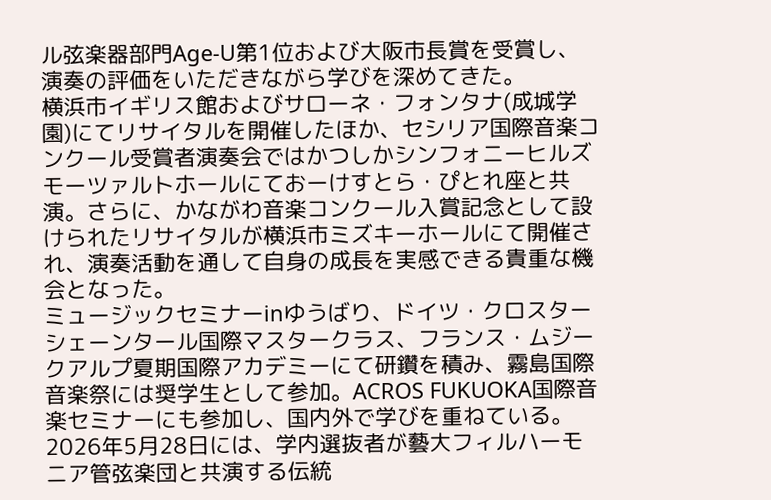ル弦楽器部門Age-U第1位および大阪市長賞を受賞し、演奏の評価をいただきながら学びを深めてきた。
横浜市イギリス館およびサローネ・フォンタナ(成城学園)にてリサイタルを開催したほか、セシリア国際音楽コンクール受賞者演奏会ではかつしかシンフォニーヒルズ モーツァルトホールにておーけすとら・ぴとれ座と共演。さらに、かながわ音楽コンクール入賞記念として設けられたリサイタルが横浜市ミズキーホールにて開催され、演奏活動を通して自身の成長を実感できる貴重な機会となった。
ミュージックセミナーinゆうばり、ドイツ・クロスターシェーンタール国際マスタークラス、フランス・ムジークアルプ夏期国際アカデミーにて研鑽を積み、霧島国際音楽祭には奨学生として参加。ACROS FUKUOKA国際音楽セミナーにも参加し、国内外で学びを重ねている。
2026年5月28日には、学内選抜者が藝大フィルハーモニア管弦楽団と共演する伝統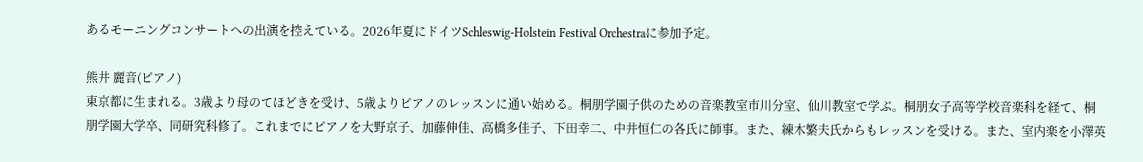あるモーニングコンサートへの出演を控えている。2026年夏にドイツSchleswig-Holstein Festival Orchestraに参加予定。

熊井 麗音(ピアノ)
東京都に生まれる。3歳より母のてほどきを受け、5歳よりピアノのレッスンに通い始める。桐朋学園子供のための音楽教室市川分室、仙川教室で学ぶ。桐朋女子高等学校音楽科を経て、桐朋学園大学卒、同研究科修了。これまでにピアノを大野京子、加藤伸佳、高橋多佳子、下田幸二、中井恒仁の各氏に師事。また、練木繁夫氏からもレッスンを受ける。また、室内楽を小澤英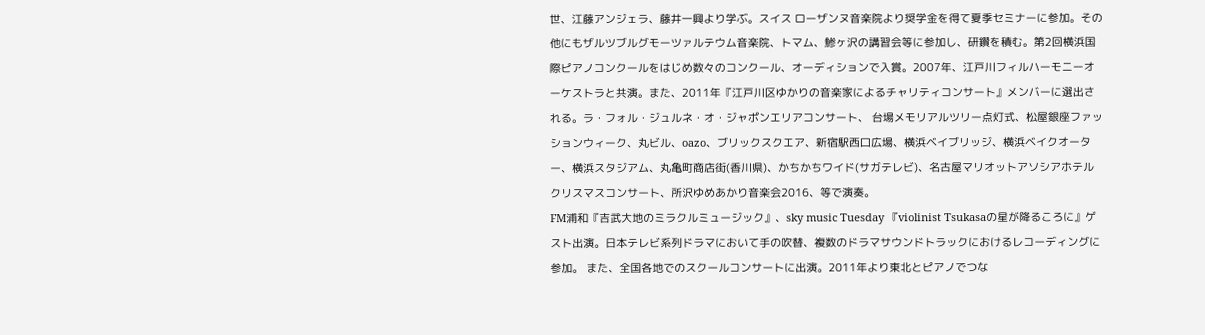世、江藤アンジェラ、藤井一興より学ぶ。スイス ローザンヌ音楽院より奨学金を得て夏季セミナーに参加。その他にもザルツブルグモーツァルテウム音楽院、トマム、鯵ヶ沢の講習会等に参加し、研鑽を積む。第2回横浜国際ピアノコンクールをはじめ数々のコンクール、オーディションで入賞。2007年、江戸川フィルハーモニーオーケストラと共演。また、2011年『江戸川区ゆかりの音楽家によるチャリティコンサート』メンバーに選出される。ラ・フォル・ジュルネ・オ・ジャポンエリアコンサート、 台場メモリアルツリー点灯式、松屋銀座ファッションウィーク、丸ビル、oazo、ブリックスクエア、新宿駅西口広場、横浜ベイブリッジ、横浜ベイクオーター、横浜スタジアム、丸亀町商店街(香川県)、かちかちワイド(サガテレビ)、名古屋マリオットアソシアホテルクリスマスコンサート、所沢ゆめあかり音楽会2016、等で演奏。
FM浦和『吉武大地のミラクルミュージック』、sky music Tuesday 『violinist Tsukasaの星が降るころに』ゲスト出演。日本テレビ系列ドラマにおいて手の吹替、複数のドラマサウンドトラックにおけるレコーディングに参加。 また、全国各地でのスクールコンサートに出演。2011年より東北とピアノでつな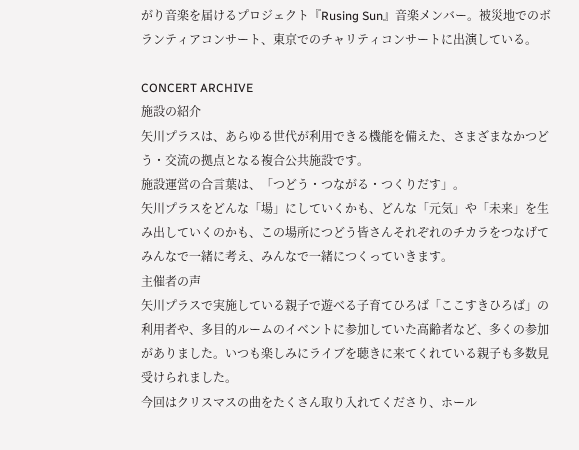がり音楽を届けるプロジェクト『Rusing Sun』音楽メンバー。被災地でのボランティアコンサート、東京でのチャリティコンサートに出演している。

CONCERT ARCHIVE
施設の紹介
矢川プラスは、あらゆる世代が利用できる機能を備えた、さまざまなかつどう・交流の拠点となる複合公共施設です。
施設運営の合言葉は、「つどう・つながる・つくりだす」。
矢川プラスをどんな「場」にしていくかも、どんな「元気」や「未来」を生み出していくのかも、この場所につどう皆さんそれぞれのチカラをつなげてみんなで一緒に考え、みんなで一緒につくっていきます。
主催者の声
矢川プラスで実施している親子で遊べる子育てひろば「ここすきひろば」の利用者や、多目的ルームのイベントに参加していた高齢者など、多くの参加がありました。いつも楽しみにライブを聴きに来てくれている親子も多数見受けられました。
今回はクリスマスの曲をたくさん取り入れてくださり、ホール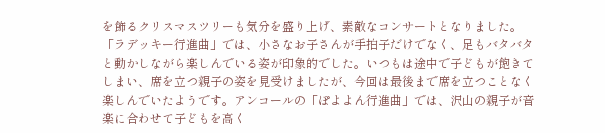を飾るクリスマスツリーも気分を盛り上げ、素敵なコンサートとなりました。
「ラデッキー行進曲」では、小さなお子さんが手拍子だけでなく、足もバタバタと動かしながら楽しんでいる姿が印象的でした。いつもは途中で子どもが飽きてしまい、席を立つ親子の姿を見受けましたが、今回は最後まで席を立つことなく楽しんでいたようです。アンコールの「ぽよよん行進曲」では、沢山の親子が音楽に合わせて子どもを高く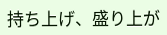持ち上げ、盛り上が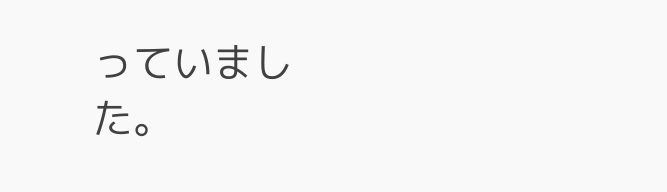っていました。